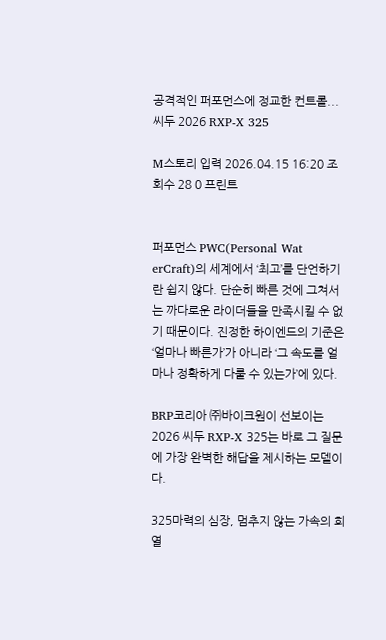공격적인 퍼포먼스에 정교한 컨트롤... 씨두 2026 RXP-X 325

M스토리 입력 2026.04.15 16:20 조회수 28 0 프린트


퍼포먼스 PWC(Personal Wat erCraft)의 세계에서 ‘최고’를 단언하기란 쉽지 않다. 단순히 빠른 것에 그쳐서는 까다로운 라이더들을 만족시킬 수 없기 때문이다. 진정한 하이엔드의 기준은 ‘얼마나 빠른가’가 아니라 ‘그 속도를 얼마나 정확하게 다룰 수 있는가’에 있다.

BRP코리아 ㈜바이크원이 선보이는 2026 씨두 RXP-X 325는 바로 그 질문에 가장 완벽한 해답을 제시하는 모델이다.

325마력의 심장, 멈추지 않는 가속의 희열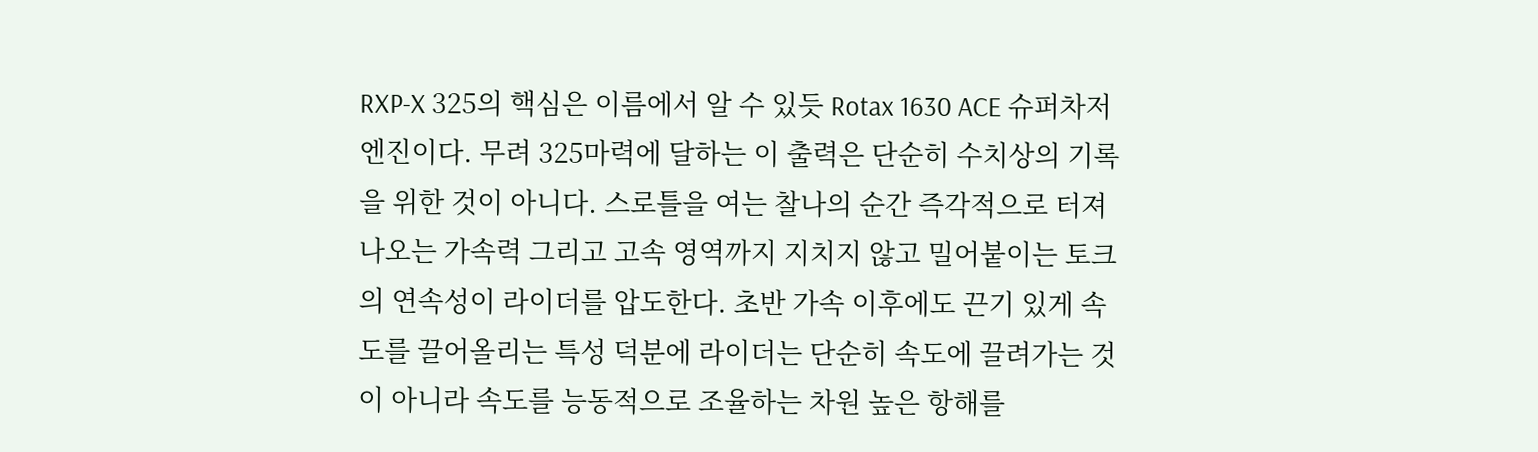RXP-X 325의 핵심은 이름에서 알 수 있듯 Rotax 1630 ACE 슈퍼차저 엔진이다. 무려 325마력에 달하는 이 출력은 단순히 수치상의 기록을 위한 것이 아니다. 스로틀을 여는 찰나의 순간 즉각적으로 터져 나오는 가속력 그리고 고속 영역까지 지치지 않고 밀어붙이는 토크의 연속성이 라이더를 압도한다. 초반 가속 이후에도 끈기 있게 속도를 끌어올리는 특성 덕분에 라이더는 단순히 속도에 끌려가는 것이 아니라 속도를 능동적으로 조율하는 차원 높은 항해를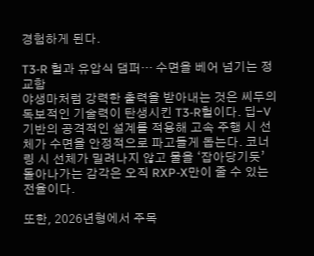경험하게 된다.

T3-R 헐과 유압식 댐퍼… 수면을 베어 넘기는 정교함
야생마처럼 강력한 출력을 받아내는 것은 씨두의 독보적인 기술력이 탄생시킨 T3-R헐이다. 딥-V 기반의 공격적인 설계를 적용해 고속 주행 시 선체가 수면을 안정적으로 파고들게 돕는다. 코너링 시 선체가 밀려나지 않고 물을 ‘잡아당기듯’ 돌아나가는 감각은 오직 RXP-X만이 줄 수 있는 전율이다.

또한, 2026년형에서 주목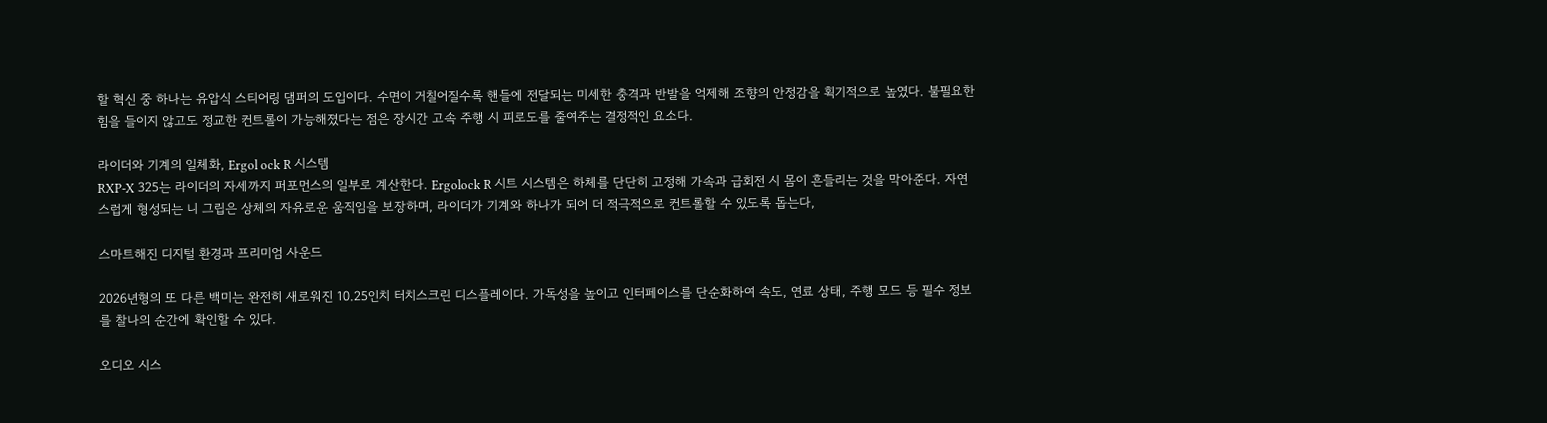할 혁신 중 하나는 유압식 스티어링 댐퍼의 도입이다. 수면이 거칠어질수록 핸들에 전달되는 미세한 충격과 반발을 억제해 조향의 안정감을 획기적으로 높였다. 불필요한 힘을 들이지 않고도 정교한 컨트롤이 가능해졌다는 점은 장시간 고속 주행 시 피로도를 줄여주는 결정적인 요소다.

라이더와 기계의 일체화, Ergol ock R 시스템
RXP-X 325는 라이더의 자세까지 퍼포먼스의 일부로 계산한다. Ergolock R 시트 시스템은 하체를 단단히 고정해 가속과 급회전 시 몸이 흔들리는 것을 막아준다. 자연스럽게 형성되는 니 그립은 상체의 자유로운 움직임을 보장하며, 라이더가 기계와 하나가 되어 더 적극적으로 컨트롤할 수 있도록 돕는다,

스마트해진 디지털 환경과 프리미엄 사운드

2026년형의 또 다른 백미는 완전히 새로워진 10.25인치 터치스크린 디스플레이다. 가독성을 높이고 인터페이스를 단순화하여 속도, 연료 상태, 주행 모드 등 필수 정보를 찰나의 순간에 확인할 수 있다.

오디오 시스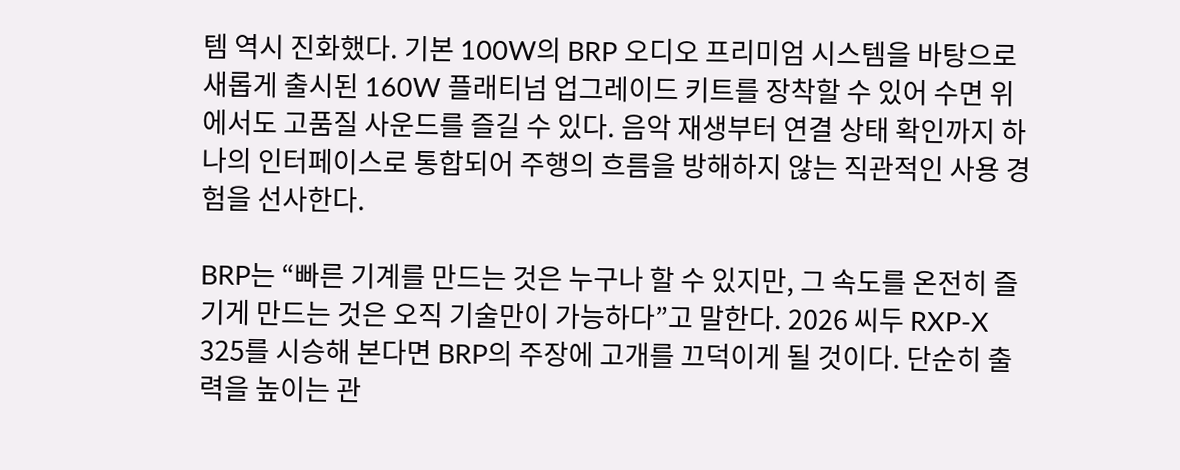템 역시 진화했다. 기본 100W의 BRP 오디오 프리미엄 시스템을 바탕으로 새롭게 출시된 160W 플래티넘 업그레이드 키트를 장착할 수 있어 수면 위에서도 고품질 사운드를 즐길 수 있다. 음악 재생부터 연결 상태 확인까지 하나의 인터페이스로 통합되어 주행의 흐름을 방해하지 않는 직관적인 사용 경험을 선사한다.

BRP는 “빠른 기계를 만드는 것은 누구나 할 수 있지만, 그 속도를 온전히 즐기게 만드는 것은 오직 기술만이 가능하다”고 말한다. 2026 씨두 RXP-X 325를 시승해 본다면 BRP의 주장에 고개를 끄덕이게 될 것이다. 단순히 출력을 높이는 관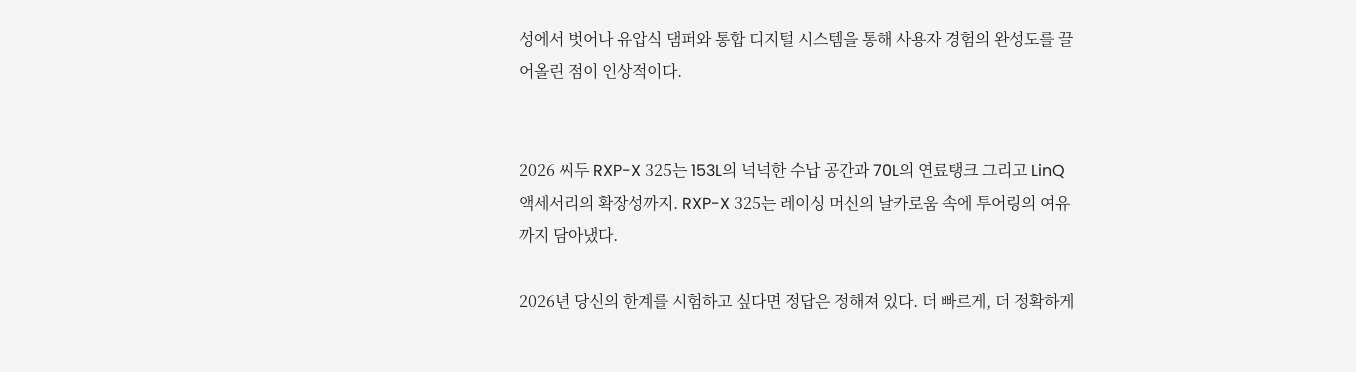성에서 벗어나 유압식 댐퍼와 통합 디지털 시스템을 통해 사용자 경험의 완성도를 끌어올린 점이 인상적이다.


2026 씨두 RXP-X 325는 153L의 넉넉한 수납 공간과 70L의 연료탱크 그리고 LinQ 액세서리의 확장성까지. RXP-X 325는 레이싱 머신의 날카로움 속에 투어링의 여유까지 담아냈다.

2026년 당신의 한계를 시험하고 싶다면 정답은 정해져 있다. 더 빠르게, 더 정확하게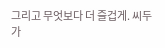그리고 무엇보다 더 즐겁게. 씨두가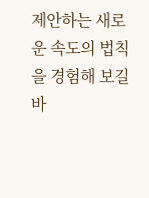제안하는 새로운 속도의 법칙을 경험해 보길 바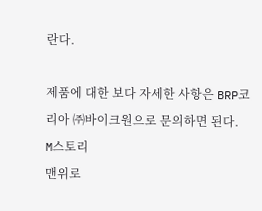란다.

제품에 대한 보다 자세한 사항은 BRP코리아 ㈜바이크원으로 문의하면 된다.
M스토리
맨위로